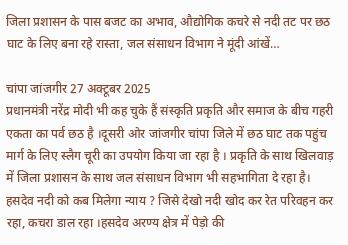जिला प्रशासन के पास बजट का अभाव, औद्योगिक कचरे से नदी तट पर छठ घाट के लिए बना रहे रास्ता, जल संसाधन विभाग ने मूंदी आंखें…

चांपा जांजगीर 27 अक्टूबर 2025
प्रधानमंत्री नरेंद्र मोदी भी कह चुके हैं संस्कृति प्रकृति और समाज के बीच गहरी एकता का पर्व छठ है ।दूसरी ओर जांजगीर चांपा जिले में छठ घाट तक पहुंच मार्ग के लिए स्लैग चूरी का उपयोग किया जा रहा है । प्रकृति के साथ खिलवाड़ में जिला प्रशासन के साथ जल संसाधन विभाग भी सहभागिता दे रहा है।
हसदेव नदी को कब मिलेगा न्याय ? जिसे देखो नदी खोद कर रेत परिवहन कर रहा, कचरा डाल रहा ।हसदेव अरण्य क्षेत्र में पेड़ो की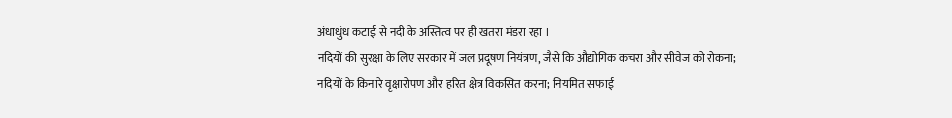अंधाधुंध कटाई से नदी के अस्तित्व पर ही खतरा मंडरा रहा ।
नदियों की सुरक्षा के लिए सरकार में जल प्रदूषण नियंत्रण, जैसे कि औद्योगिक कचरा और सीवेज को रोकना; नदियों के किनारे वृक्षारोपण और हरित क्षेत्र विकसित करना; नियमित सफाई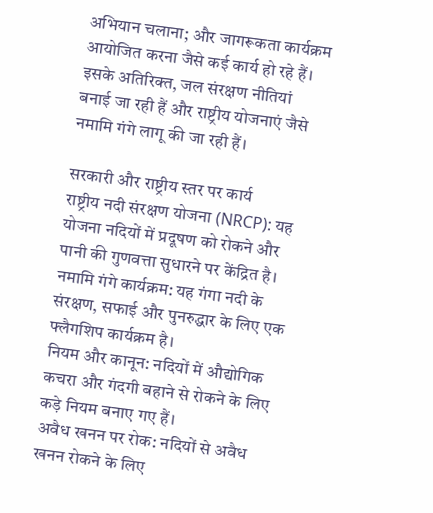अभियान चलाना; और जागरूकता कार्यक्रम आयोजित करना जैसे कई कार्य हो रहे हैं। इसके अतिरिक्त, जल संरक्षण नीतियां बनाई जा रही हैं और राष्ट्रीय योजनाएं जैसे नमामि गंगे लागू की जा रही हैं।

सरकारी और राष्ट्रीय स्तर पर कार्य
राष्ट्रीय नदी संरक्षण योजना (NRCP): यह योजना नदियों में प्रदूषण को रोकने और पानी की गुणवत्ता सुधारने पर केंद्रित है।
नमामि गंगे कार्यक्रम: यह गंगा नदी के संरक्षण, सफाई और पुनरुद्धार के लिए एक फ्लैगशिप कार्यक्रम है।
नियम और कानून: नदियों में औद्योगिक कचरा और गंदगी बहाने से रोकने के लिए कड़े नियम बनाए गए हैं।
अवैध खनन पर रोक: नदियों से अवैध खनन रोकने के लिए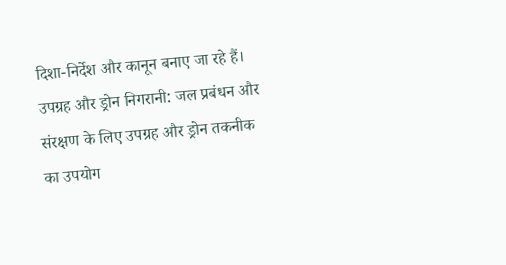दिशा-निर्देश और कानून बनाए जा रहे हैं।
उपग्रह और ड्रोन निगरानी: जल प्रबंधन और संरक्षण के लिए उपग्रह और ड्रोन तकनीक का उपयोग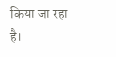किया जा रहा है।